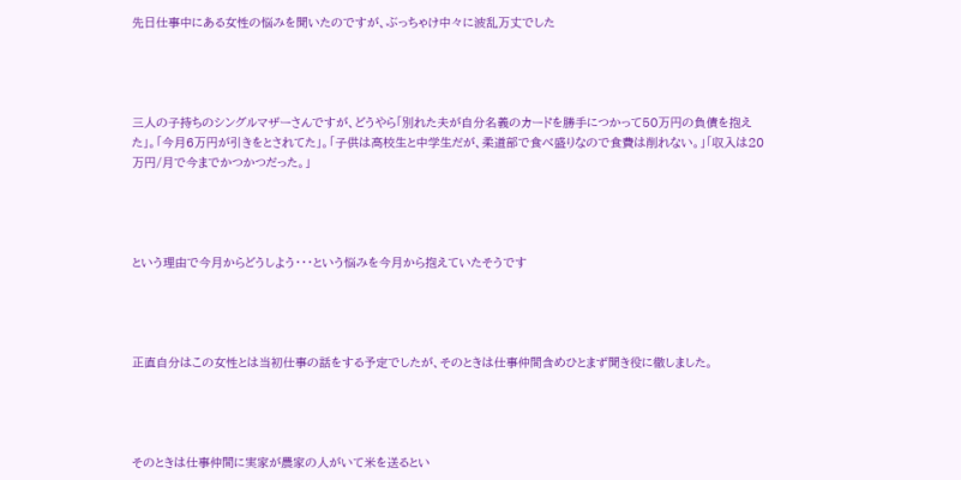先日仕事中にある女性の悩みを聞いたのですが、ぶっちゃけ中々に波乱万丈でした




三人の子持ちのシングルマザーさんですが、どうやら「別れた夫が自分名義のカードを勝手につかって50万円の負債を抱えた」。「今月6万円が引きをとされてた」。「子供は高校生と中学生だが、柔道部で食べ盛りなので食費は削れない。」「収入は20万円/月で今までかつかつだった。」




という理由で今月からどうしよう・・・という悩みを今月から抱えていたそうです




正直自分はこの女性とは当初仕事の話をする予定でしたが、そのときは仕事仲間含めひとまず聞き役に徹しました。




そのときは仕事仲間に実家が農家の人がいて米を送るとい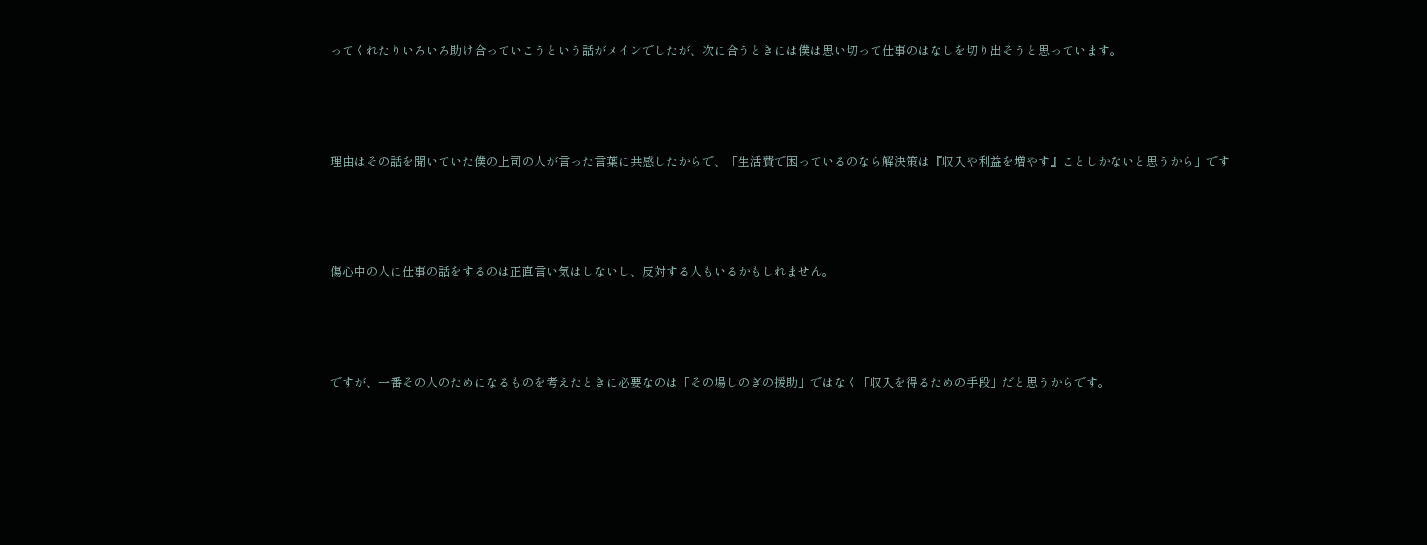ってくれたりいろいろ助け合っていこうという話がメインでしたが、次に合うときには僕は思い切って仕事のはなしを切り出そうと思っています。




理由はその話を聞いていた僕の上司の人が言った言葉に共感したからで、「生活費で困っているのなら解決策は『収入や利益を増やす』ことしかないと思うから」です




傷心中の人に仕事の話をするのは正直言い気はしないし、反対する人もいるかもしれません。




ですが、一番その人のためになるものを考えたときに必要なのは「その場しのぎの援助」ではなく「収入を得るための手段」だと思うからです。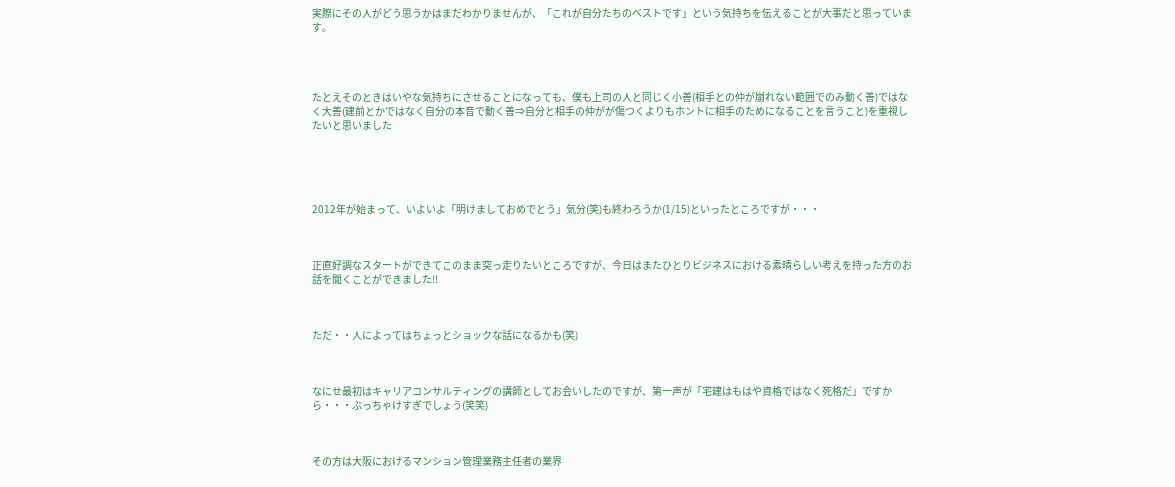実際にその人がどう思うかはまだわかりませんが、「これが自分たちのベストです」という気持ちを伝えることが大事だと思っています。




たとえそのときはいやな気持ちにさせることになっても、僕も上司の人と同じく小善(相手との仲が崩れない範囲でのみ動く善)ではなく大善(建前とかではなく自分の本音で動く善⇒自分と相手の仲がが傷つくよりもホントに相手のためになることを言うこと)を重視したいと思いました





2012年が始まって、いよいよ「明けましておめでとう」気分(笑)も終わろうか(1/15)といったところですが・・・



正直好調なスタートができてこのまま突っ走りたいところですが、今日はまたひとりビジネスにおける素晴らしい考えを持った方のお話を聞くことができました!!



ただ・・人によってはちょっとショックな話になるかも(笑)



なにせ最初はキャリアコンサルティングの講師としてお会いしたのですが、第一声が「宅建はもはや資格ではなく死格だ」ですから・・・ぶっちゃけすぎでしょう(笑笑)



その方は大阪におけるマンション管理業務主任者の業界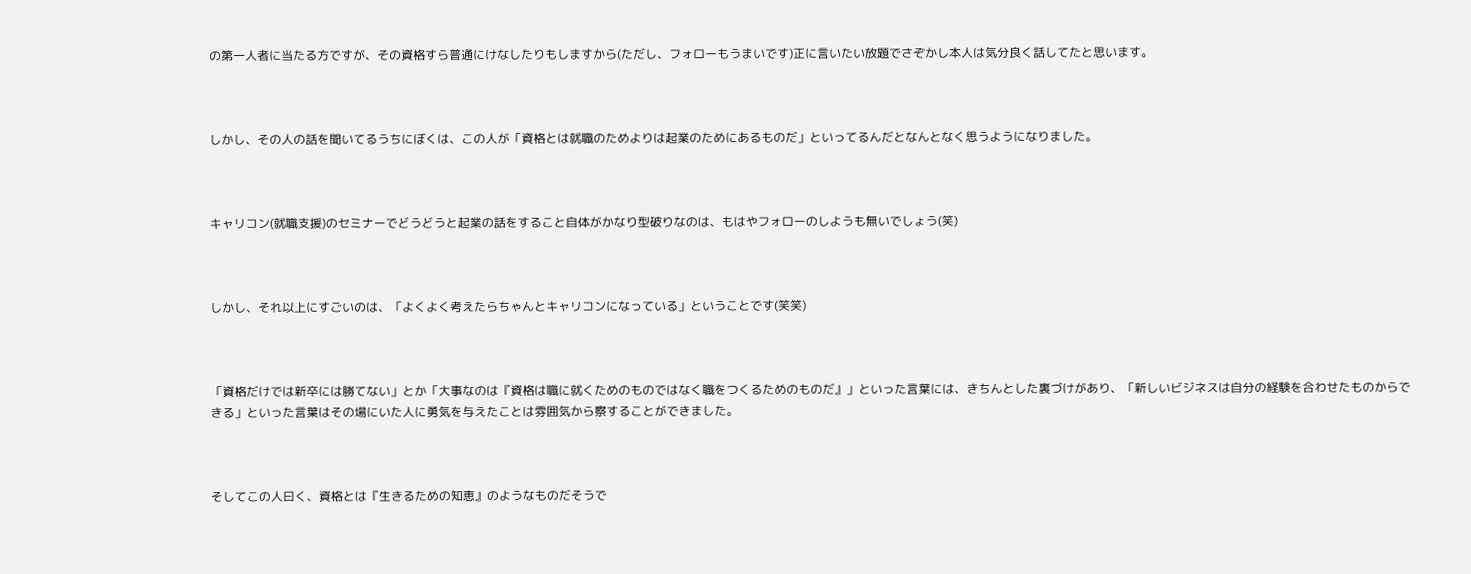の第一人者に当たる方ですが、その資格すら普通にけなしたりもしますから(ただし、フォローもうまいです)正に言いたい放題でさぞかし本人は気分良く話してたと思います。



しかし、その人の話を聞いてるうちにぼくは、この人が「資格とは就職のためよりは起業のためにあるものだ」といってるんだとなんとなく思うようになりました。



キャリコン(就職支援)のセミナーでどうどうと起業の話をすること自体がかなり型破りなのは、もはやフォローのしようも無いでしょう(笑)



しかし、それ以上にすごいのは、「よくよく考えたらちゃんとキャリコンになっている」ということです(笑笑)



「資格だけでは新卒には勝てない」とか「大事なのは『資格は職に就くためのものではなく職をつくるためのものだ』」といった言葉には、きちんとした裏づけがあり、「新しいビジネスは自分の経験を合わせたものからできる」といった言葉はその場にいた人に勇気を与えたことは雰囲気から察することができました。



そしてこの人曰く、資格とは『生きるための知恵』のようなものだそうで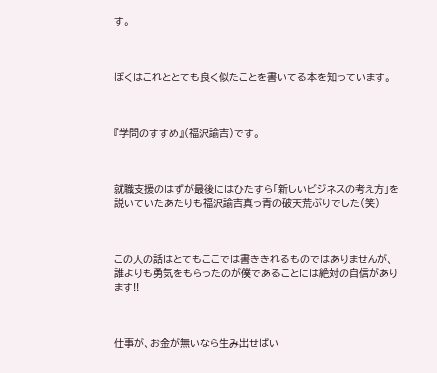す。



ぼくはこれととても良く似たことを書いてる本を知っています。



『学問のすすめ』(福沢諭吉)です。



就職支援のはずが最後にはひたすら「新しいビジネスの考え方」を説いていたあたりも福沢諭吉真っ青の破天荒ぶりでした(笑)



この人の話はとてもここでは書ききれるものではありませんが、誰よりも勇気をもらったのが僕であることには絶対の自信があります!!



仕事が、お金が無いなら生み出せばい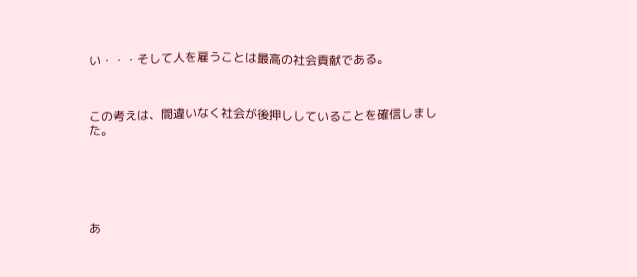い・・・そして人を雇うことは最高の社会貢献である。



この考えは、間違いなく社会が後押ししていることを確信しました。






あ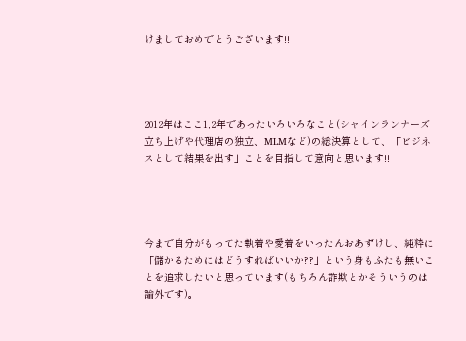けましておめでとうございます!!




2012年はここ1,2年であったいろいろなこと(シャインランナーズ立ち上げや代理店の独立、MLMなど)の総決算として、「ビジネスとして結果を出す」ことを目指して意向と思います!!




今まで自分がもってた執着や愛着をいったんおあずけし、純粋に「儲かるためにはどうすればいいか??」という身もふたも無いことを追求したいと思っています(もちろん詐欺とかそういうのは論外です)。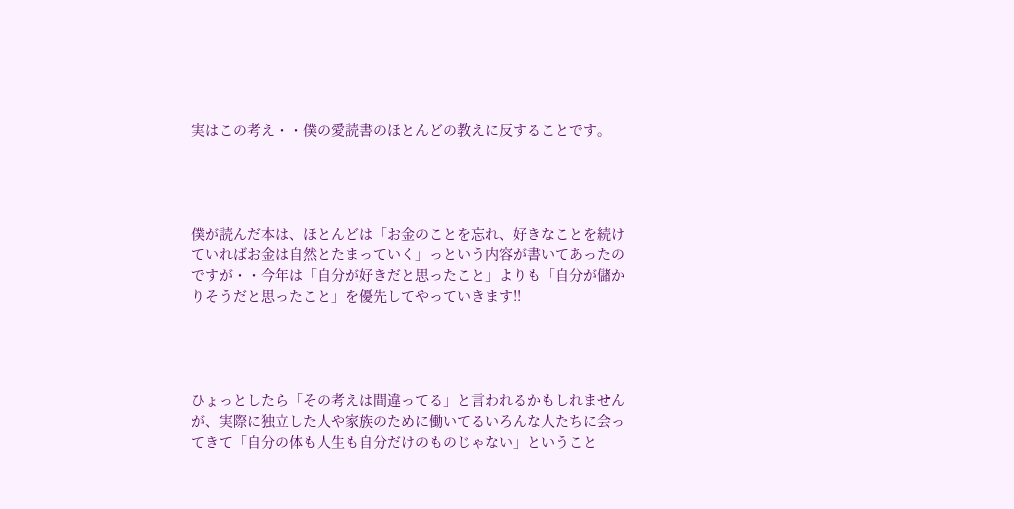実はこの考え・・僕の愛読書のほとんどの教えに反することです。




僕が読んだ本は、ほとんどは「お金のことを忘れ、好きなことを続けていればお金は自然とたまっていく」っという内容が書いてあったのですが・・今年は「自分が好きだと思ったこと」よりも「自分が儲かりそうだと思ったこと」を優先してやっていきます!!




ひょっとしたら「その考えは間違ってる」と言われるかもしれませんが、実際に独立した人や家族のために働いてるいろんな人たちに会ってきて「自分の体も人生も自分だけのものじゃない」ということ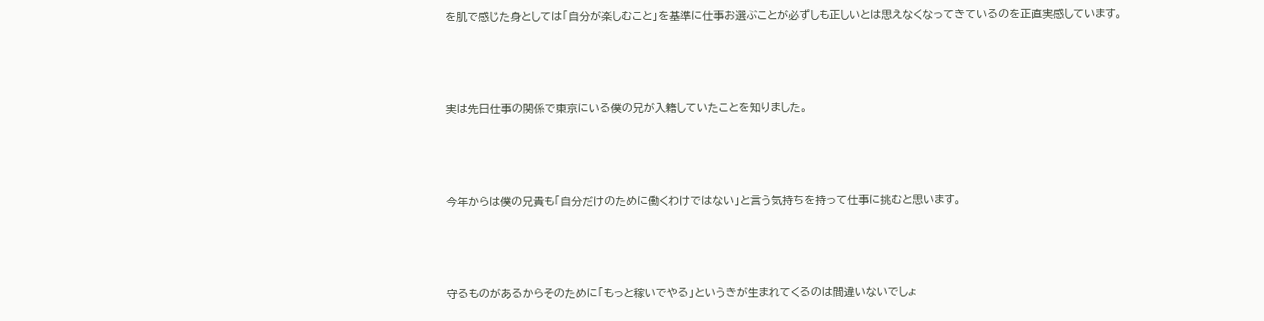を肌で感じた身としては「自分が楽しむこと」を基準に仕事お選ぶことが必ずしも正しいとは思えなくなってきているのを正直実感しています。




実は先日仕事の関係で東京にいる僕の兄が入籍していたことを知りました。




今年からは僕の兄貴も「自分だけのために働くわけではない」と言う気持ちを持って仕事に挑むと思います。




守るものがあるからそのために「もっと稼いでやる」というきが生まれてくるのは間違いないでしょ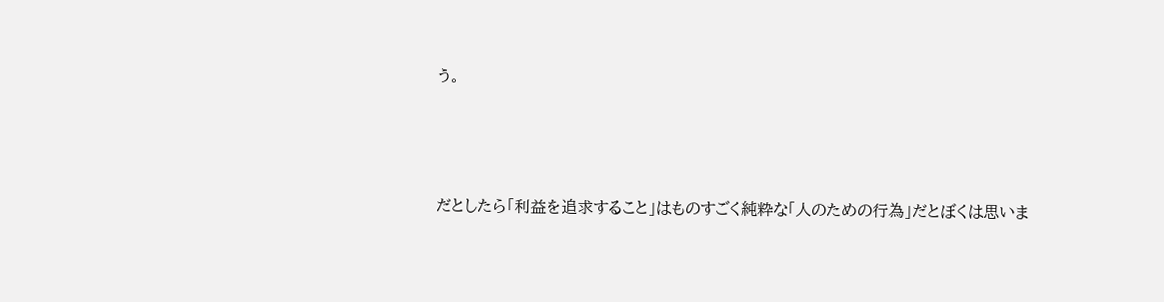う。




だとしたら「利益を追求すること」はものすごく純粋な「人のための行為」だとぼくは思いま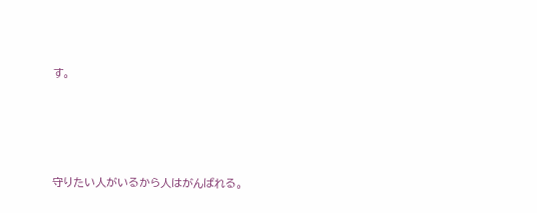す。




守りたい人がいるから人はがんばれる。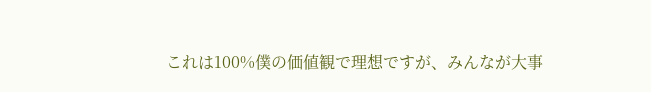これは100%僕の価値観で理想ですが、みんなが大事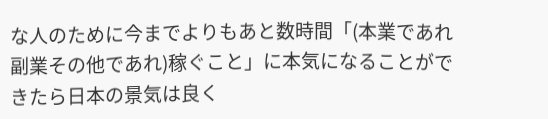な人のために今までよりもあと数時間「(本業であれ副業その他であれ)稼ぐこと」に本気になることができたら日本の景気は良く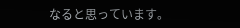なると思っています。